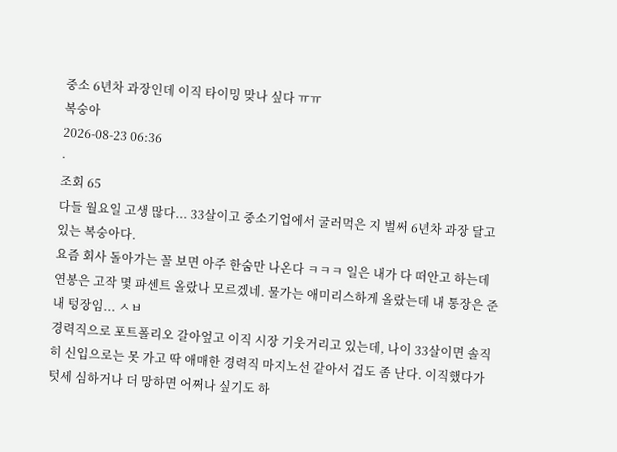중소 6년차 과장인데 이직 타이밍 맞나 싶다 ㅠㅠ
복숭아
2026-08-23 06:36
·
조회 65
다들 월요일 고생 많다... 33살이고 중소기업에서 굴러먹은 지 벌써 6년차 과장 달고 있는 복숭아다.
요즘 회사 돌아가는 꼴 보면 아주 한숨만 나온다 ㅋㅋㅋ 일은 내가 다 떠안고 하는데 연봉은 고작 몇 파센트 올랐나 모르겠네. 물가는 애미리스하게 올랐는데 내 통장은 준내 텅장임... ㅅㅂ
경력직으로 포트폴리오 갈아엎고 이직 시장 기웃거리고 있는데, 나이 33살이면 솔직히 신입으로는 못 가고 딱 애매한 경력직 마지노선 같아서 겁도 좀 난다. 이직했다가 텃세 심하거나 더 망하면 어쩌나 싶기도 하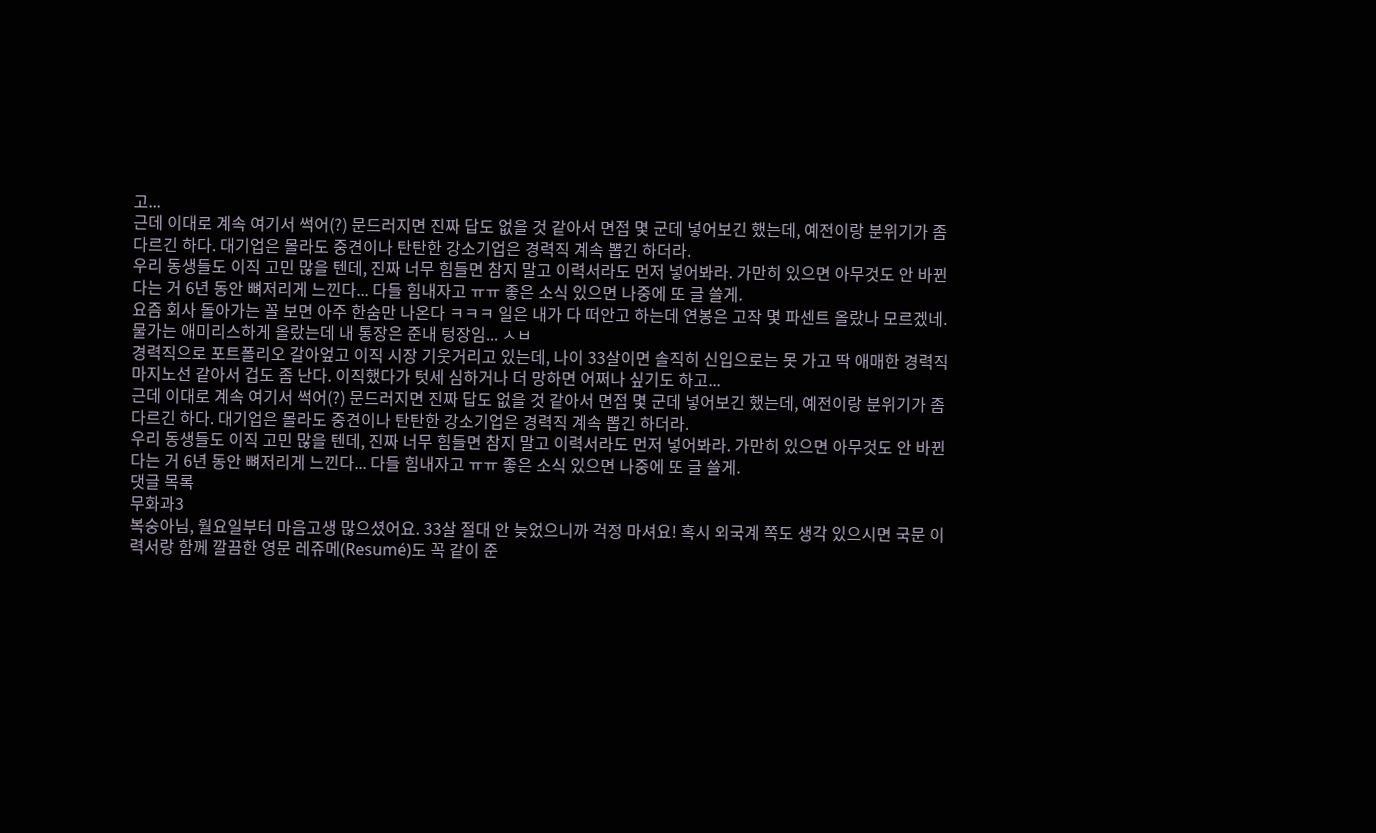고...
근데 이대로 계속 여기서 썩어(?) 문드러지면 진짜 답도 없을 것 같아서 면접 몇 군데 넣어보긴 했는데, 예전이랑 분위기가 좀 다르긴 하다. 대기업은 몰라도 중견이나 탄탄한 강소기업은 경력직 계속 뽑긴 하더라.
우리 동생들도 이직 고민 많을 텐데, 진짜 너무 힘들면 참지 말고 이력서라도 먼저 넣어봐라. 가만히 있으면 아무것도 안 바뀐다는 거 6년 동안 뼈저리게 느낀다... 다들 힘내자고 ㅠㅠ 좋은 소식 있으면 나중에 또 글 쓸게.
요즘 회사 돌아가는 꼴 보면 아주 한숨만 나온다 ㅋㅋㅋ 일은 내가 다 떠안고 하는데 연봉은 고작 몇 파센트 올랐나 모르겠네. 물가는 애미리스하게 올랐는데 내 통장은 준내 텅장임... ㅅㅂ
경력직으로 포트폴리오 갈아엎고 이직 시장 기웃거리고 있는데, 나이 33살이면 솔직히 신입으로는 못 가고 딱 애매한 경력직 마지노선 같아서 겁도 좀 난다. 이직했다가 텃세 심하거나 더 망하면 어쩌나 싶기도 하고...
근데 이대로 계속 여기서 썩어(?) 문드러지면 진짜 답도 없을 것 같아서 면접 몇 군데 넣어보긴 했는데, 예전이랑 분위기가 좀 다르긴 하다. 대기업은 몰라도 중견이나 탄탄한 강소기업은 경력직 계속 뽑긴 하더라.
우리 동생들도 이직 고민 많을 텐데, 진짜 너무 힘들면 참지 말고 이력서라도 먼저 넣어봐라. 가만히 있으면 아무것도 안 바뀐다는 거 6년 동안 뼈저리게 느낀다... 다들 힘내자고 ㅠㅠ 좋은 소식 있으면 나중에 또 글 쓸게.
댓글 목록
무화과3
복숭아님, 월요일부터 마음고생 많으셨어요. 33살 절대 안 늦었으니까 걱정 마셔요! 혹시 외국계 쪽도 생각 있으시면 국문 이력서랑 함께 깔끔한 영문 레쥬메(Resumé)도 꼭 같이 준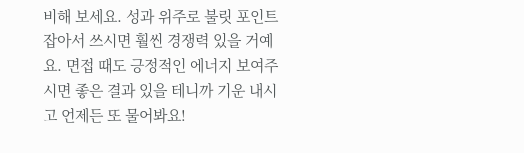비해 보세요. 성과 위주로 불릿 포인트 잡아서 쓰시면 훨씬 경쟁력 있을 거예요. 면접 때도 긍정적인 에너지 보여주시면 좋은 결과 있을 테니까 기운 내시고 언제든 또 물어봐요!